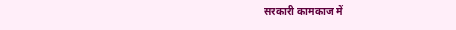सरकारी कामकाज में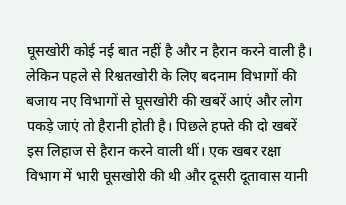घूसखोरी कोई नई बात नहीं है और न हैरान करने वाली है। लेकिन पहले से रिश्वतखोरी के लिए बदनाम विभागों की बजाय नए विभागों से घूसखोरी की खबरें आएं और लोग पकड़े जाएं तो हैरानी होती है। पिछले हफ्ते की दो खबरें इस लिहाज से हैरान करने वाली थीं। एक खबर रक्षा विभाग में भारी घूसखोरी की थी और दूसरी दूतावास यानी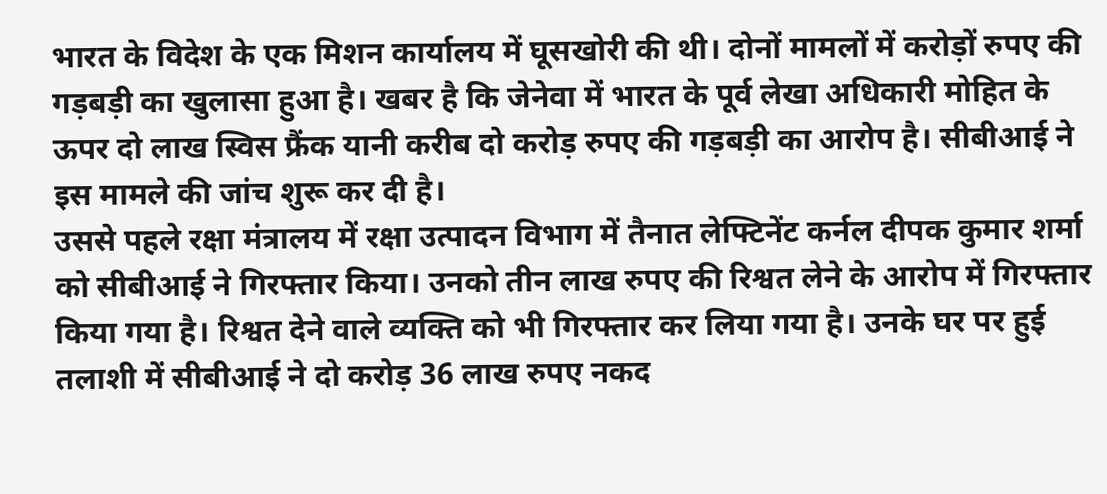भारत के विदेश के एक मिशन कार्यालय में घूसखोरी की थी। दोनों मामलों में करोड़ों रुपए की गड़बड़ी का खुलासा हुआ है। खबर है कि जेनेवा में भारत के पूर्व लेखा अधिकारी मोहित के ऊपर दो लाख स्विस फ्रैंक यानी करीब दो करोड़ रुपए की गड़बड़ी का आरोप है। सीबीआई ने इस मामले की जांच शुरू कर दी है।
उससे पहले रक्षा मंत्रालय में रक्षा उत्पादन विभाग में तैनात लेफ्टिनेंट कर्नल दीपक कुमार शर्मा को सीबीआई ने गिरफ्तार किया। उनको तीन लाख रुपए की रिश्वत लेने के आरोप में गिरफ्तार किया गया है। रिश्वत देने वाले व्यक्ति को भी गिरफ्तार कर लिया गया है। उनके घर पर हुई तलाशी में सीबीआई ने दो करोड़ 36 लाख रुपए नकद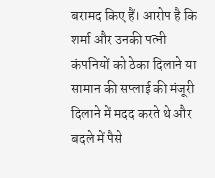बरामद किए हैं। आरोप है कि शर्मा और उनकी पत्नी कंपनियों को ठेका दिलाने या सामान की सप्लाई की मंजूरी दिलाने में मदद करते थे और बदले में पैसे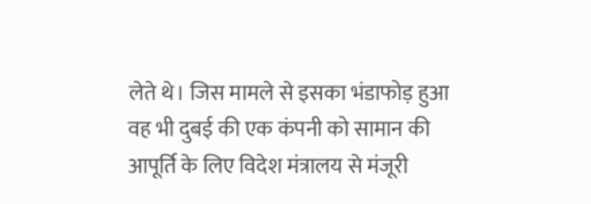लेते थे। जिस मामले से इसका भंडाफोड़ हुआ वह भी दुबई की एक कंपनी को सामान की आपूर्ति के लिए विदेश मंत्रालय से मंजूरी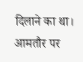दिलाने का था। आमतौर पर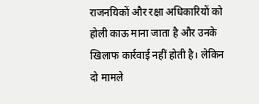राजनयिकों और रक्षा अधिकारियों को होली काऊ माना जाता है और उनके खिलाफ कार्रवाई नहीं होती है। लेकिन दो मामले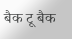बैक टू बैक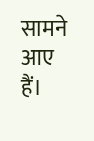सामने आए हैं।